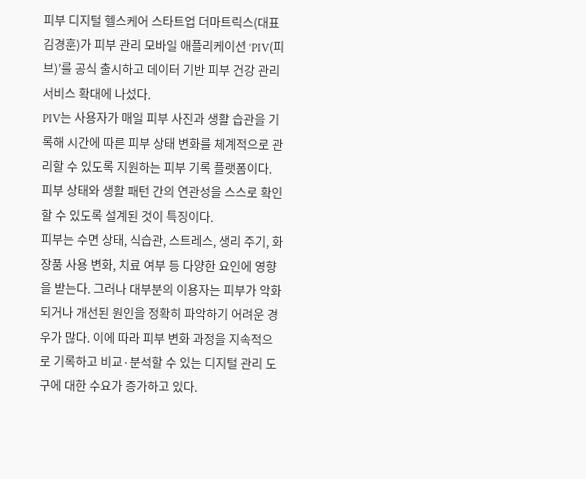피부 디지털 헬스케어 스타트업 더마트릭스(대표 김경훈)가 피부 관리 모바일 애플리케이션 ‘PIV(피브)’를 공식 출시하고 데이터 기반 피부 건강 관리 서비스 확대에 나섰다.
PIV는 사용자가 매일 피부 사진과 생활 습관을 기록해 시간에 따른 피부 상태 변화를 체계적으로 관리할 수 있도록 지원하는 피부 기록 플랫폼이다. 피부 상태와 생활 패턴 간의 연관성을 스스로 확인할 수 있도록 설계된 것이 특징이다.
피부는 수면 상태, 식습관, 스트레스, 생리 주기, 화장품 사용 변화, 치료 여부 등 다양한 요인에 영향을 받는다. 그러나 대부분의 이용자는 피부가 악화되거나 개선된 원인을 정확히 파악하기 어려운 경우가 많다. 이에 따라 피부 변화 과정을 지속적으로 기록하고 비교·분석할 수 있는 디지털 관리 도구에 대한 수요가 증가하고 있다.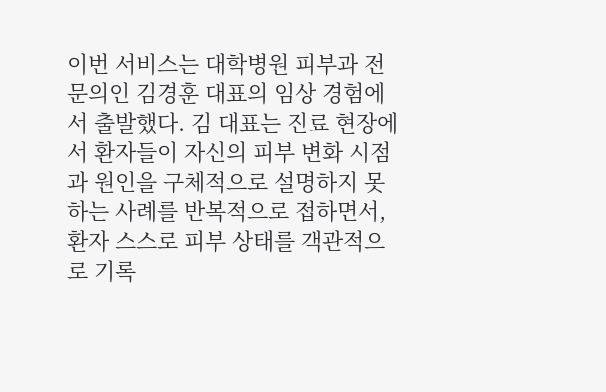이번 서비스는 대학병원 피부과 전문의인 김경훈 대표의 임상 경험에서 출발했다. 김 대표는 진료 현장에서 환자들이 자신의 피부 변화 시점과 원인을 구체적으로 설명하지 못하는 사례를 반복적으로 접하면서, 환자 스스로 피부 상태를 객관적으로 기록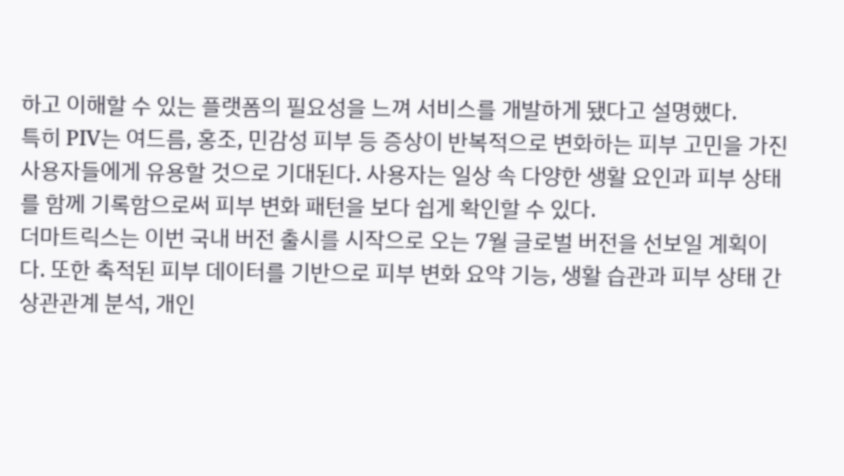하고 이해할 수 있는 플랫폼의 필요성을 느껴 서비스를 개발하게 됐다고 설명했다.
특히 PIV는 여드름, 홍조, 민감성 피부 등 증상이 반복적으로 변화하는 피부 고민을 가진 사용자들에게 유용할 것으로 기대된다. 사용자는 일상 속 다양한 생활 요인과 피부 상태를 함께 기록함으로써 피부 변화 패턴을 보다 쉽게 확인할 수 있다.
더마트릭스는 이번 국내 버전 출시를 시작으로 오는 7월 글로벌 버전을 선보일 계획이다. 또한 축적된 피부 데이터를 기반으로 피부 변화 요약 기능, 생활 습관과 피부 상태 간 상관관계 분석, 개인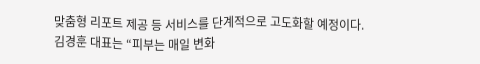맞춤형 리포트 제공 등 서비스를 단계적으로 고도화할 예정이다.
김경훈 대표는 “피부는 매일 변화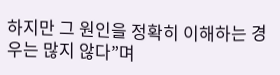하지만 그 원인을 정확히 이해하는 경우는 많지 않다”며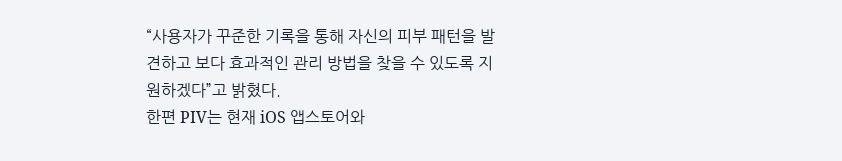“사용자가 꾸준한 기록을 통해 자신의 피부 패턴을 발견하고 보다 효과적인 관리 방법을 찾을 수 있도록 지원하겠다”고 밝혔다.
한편 PIV는 현재 iOS 앱스토어와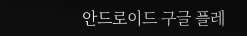안드로이드 구글 플레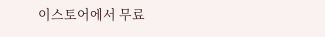이스토어에서 무료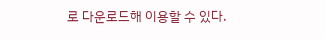로 다운로드해 이용할 수 있다.